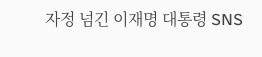자정 넘긴 이재명 대통령 SNS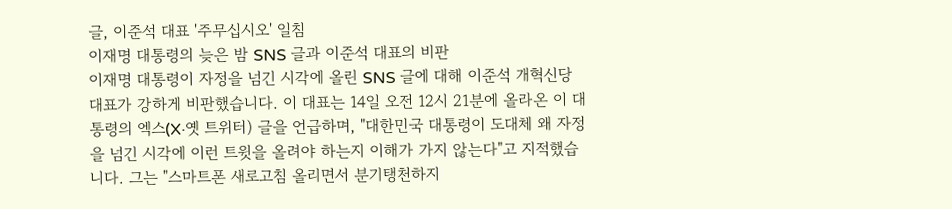글, 이준석 대표 '주무십시오' 일침
이재명 대통령의 늦은 밤 SNS 글과 이준석 대표의 비판
이재명 대통령이 자정을 넘긴 시각에 올린 SNS 글에 대해 이준석 개혁신당 대표가 강하게 비판했습니다. 이 대표는 14일 오전 12시 21분에 올라온 이 대통령의 엑스(X·옛 트위터) 글을 언급하며, "대한민국 대통령이 도대체 왜 자정을 넘긴 시각에 이런 트윗을 올려야 하는지 이해가 가지 않는다"고 지적했습니다. 그는 "스마트폰 새로고침 올리면서 분기탱천하지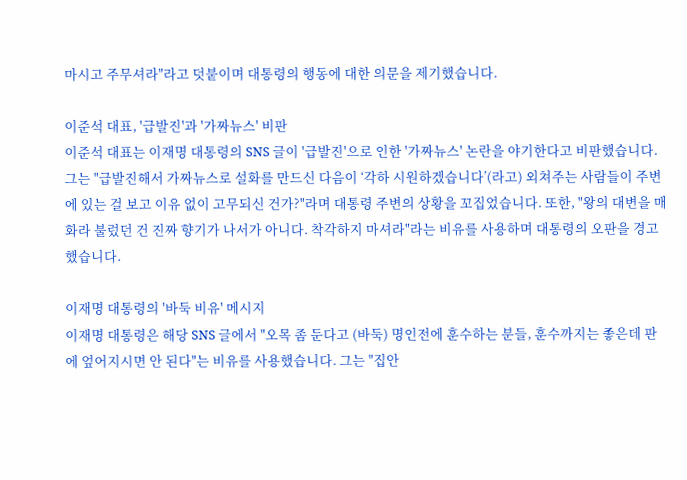마시고 주무셔라"라고 덧붙이며 대통령의 행동에 대한 의문을 제기했습니다.

이준석 대표, '급발진'과 '가짜뉴스' 비판
이준석 대표는 이재명 대통령의 SNS 글이 '급발진'으로 인한 '가짜뉴스' 논란을 야기한다고 비판했습니다. 그는 "급발진해서 가짜뉴스로 설화를 만드신 다음이 ‘각하 시원하겠습니다’(라고) 외쳐주는 사람들이 주변에 있는 걸 보고 이유 없이 고무되신 건가?"라며 대통령 주변의 상황을 꼬집었습니다. 또한, "왕의 대변을 매화라 불렀던 건 진짜 향기가 나서가 아니다. 착각하지 마셔라"라는 비유를 사용하며 대통령의 오판을 경고했습니다.

이재명 대통령의 '바둑 비유' 메시지
이재명 대통령은 해당 SNS 글에서 "오목 좀 둔다고 (바둑) 명인전에 훈수하는 분들, 훈수까지는 좋은데 판에 엎어지시면 안 된다"는 비유를 사용했습니다. 그는 "집안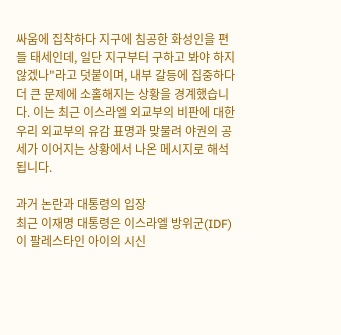싸움에 집착하다 지구에 침공한 화성인을 편들 태세인데, 일단 지구부터 구하고 봐야 하지 않겠나"라고 덧붙이며, 내부 갈등에 집중하다 더 큰 문제에 소홀해지는 상황을 경계했습니다. 이는 최근 이스라엘 외교부의 비판에 대한 우리 외교부의 유감 표명과 맞물려 야권의 공세가 이어지는 상황에서 나온 메시지로 해석됩니다.

과거 논란과 대통령의 입장
최근 이재명 대통령은 이스라엘 방위군(IDF)이 팔레스타인 아이의 시신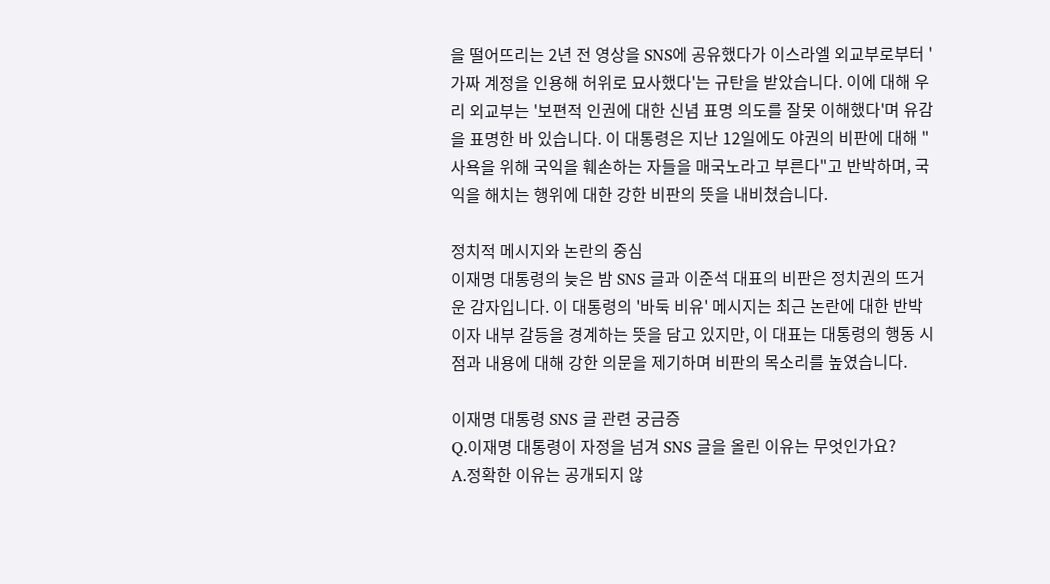을 떨어뜨리는 2년 전 영상을 SNS에 공유했다가 이스라엘 외교부로부터 '가짜 계정을 인용해 허위로 묘사했다'는 규탄을 받았습니다. 이에 대해 우리 외교부는 '보편적 인권에 대한 신념 표명 의도를 잘못 이해했다'며 유감을 표명한 바 있습니다. 이 대통령은 지난 12일에도 야권의 비판에 대해 "사욕을 위해 국익을 훼손하는 자들을 매국노라고 부른다"고 반박하며, 국익을 해치는 행위에 대한 강한 비판의 뜻을 내비쳤습니다.

정치적 메시지와 논란의 중심
이재명 대통령의 늦은 밤 SNS 글과 이준석 대표의 비판은 정치권의 뜨거운 감자입니다. 이 대통령의 '바둑 비유' 메시지는 최근 논란에 대한 반박이자 내부 갈등을 경계하는 뜻을 담고 있지만, 이 대표는 대통령의 행동 시점과 내용에 대해 강한 의문을 제기하며 비판의 목소리를 높였습니다.

이재명 대통령 SNS 글 관련 궁금증
Q.이재명 대통령이 자정을 넘겨 SNS 글을 올린 이유는 무엇인가요?
A.정확한 이유는 공개되지 않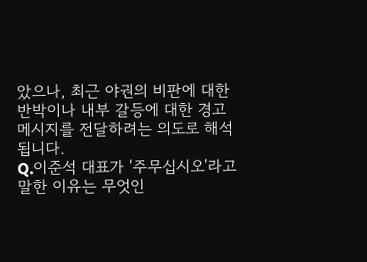았으나, 최근 야권의 비판에 대한 반박이나 내부 갈등에 대한 경고 메시지를 전달하려는 의도로 해석됩니다.
Q.이준석 대표가 '주무십시오'라고 말한 이유는 무엇인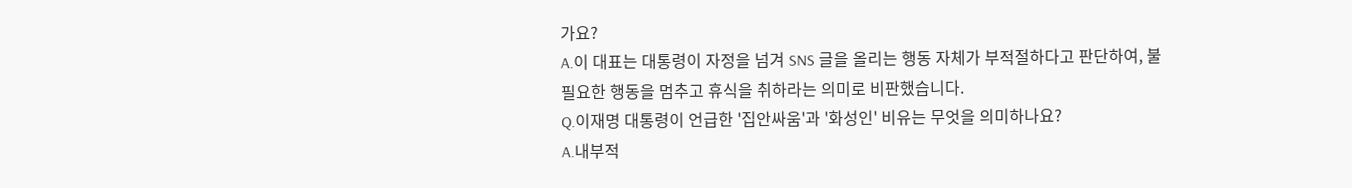가요?
A.이 대표는 대통령이 자정을 넘겨 SNS 글을 올리는 행동 자체가 부적절하다고 판단하여, 불필요한 행동을 멈추고 휴식을 취하라는 의미로 비판했습니다.
Q.이재명 대통령이 언급한 '집안싸움'과 '화성인' 비유는 무엇을 의미하나요?
A.내부적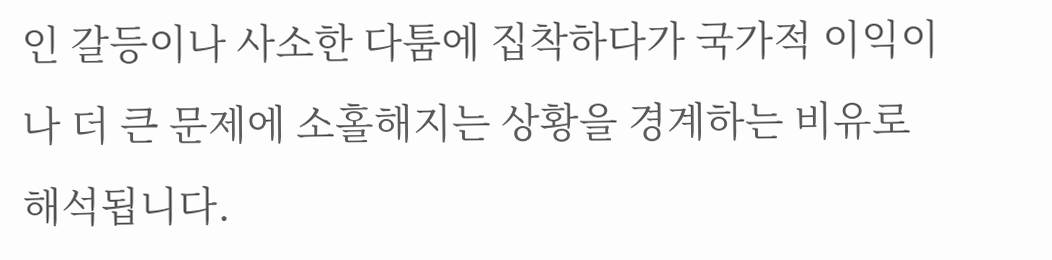인 갈등이나 사소한 다툼에 집착하다가 국가적 이익이나 더 큰 문제에 소홀해지는 상황을 경계하는 비유로 해석됩니다.